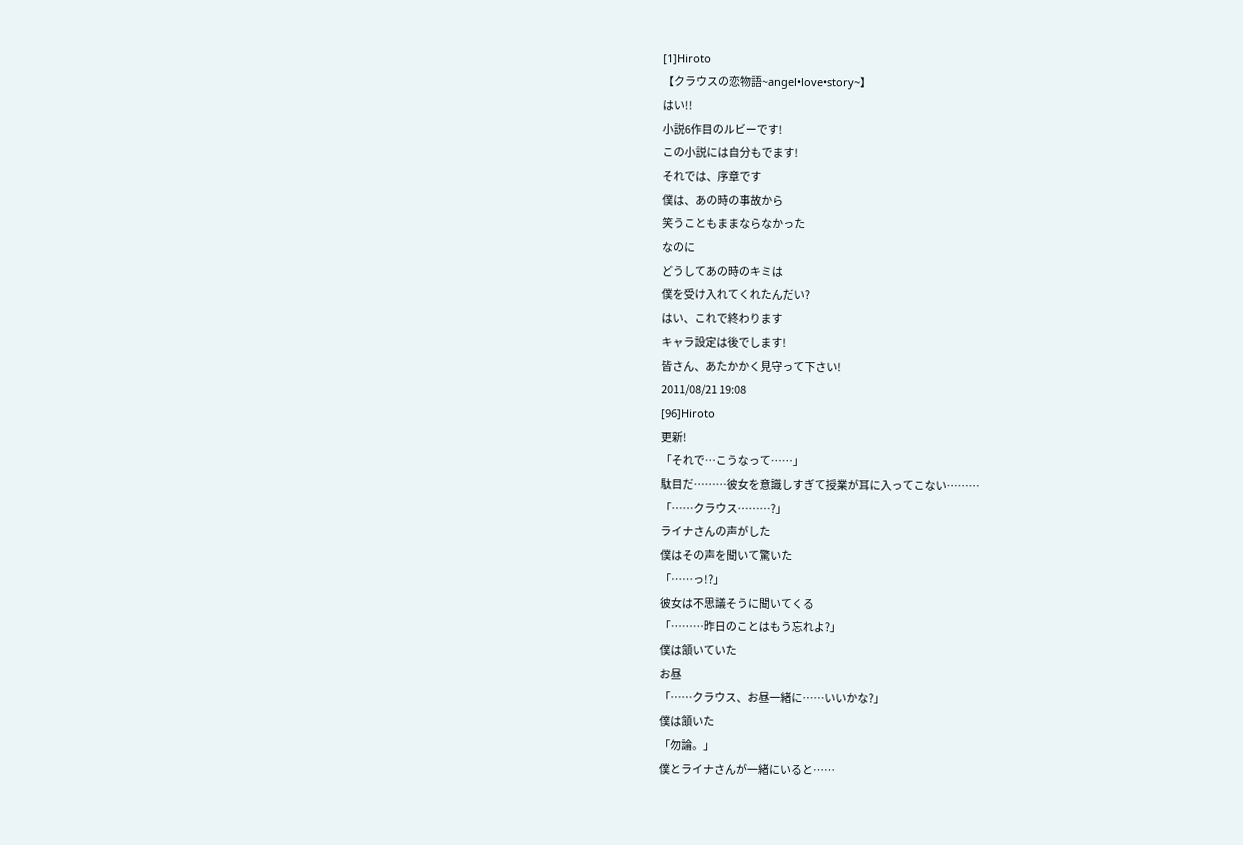[1]Hiroto
【クラウスの恋物語~angel•love•story~】
はい!!
小説6作目のルビーです!
この小説には自分もでます!
それでは、序章です
僕は、あの時の事故から
笑うこともままならなかった
なのに
どうしてあの時のキミは
僕を受け入れてくれたんだい?
はい、これで終わります
キャラ設定は後でします!
皆さん、あたかかく見守って下さい!
2011/08/21 19:08
[96]Hiroto
更新!
「それで…こうなって……」
駄目だ………彼女を意識しすぎて授業が耳に入ってこない………
「……クラウス………?」
ライナさんの声がした
僕はその声を聞いて驚いた
「……っ!?」
彼女は不思議そうに聞いてくる
「………昨日のことはもう忘れよ?」
僕は頷いていた
お昼
「……クラウス、お昼一緒に……いいかな?」
僕は頷いた
「勿論。」
僕とライナさんが一緒にいると……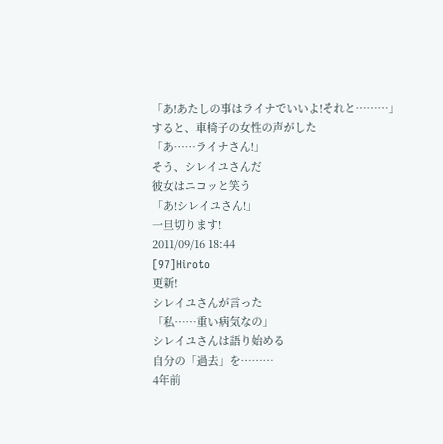「あ!あたしの事はライナでいいよ!それと………」
すると、車椅子の女性の声がした
「あ……ライナさん!」
そう、シレイユさんだ
彼女はニコッと笑う
「あ!シレイユさん!」
一旦切ります!
2011/09/16 18:44
[97]Hiroto
更新!
シレイユさんが言った
「私……重い病気なの」
シレイユさんは語り始める
自分の「過去」を………
4年前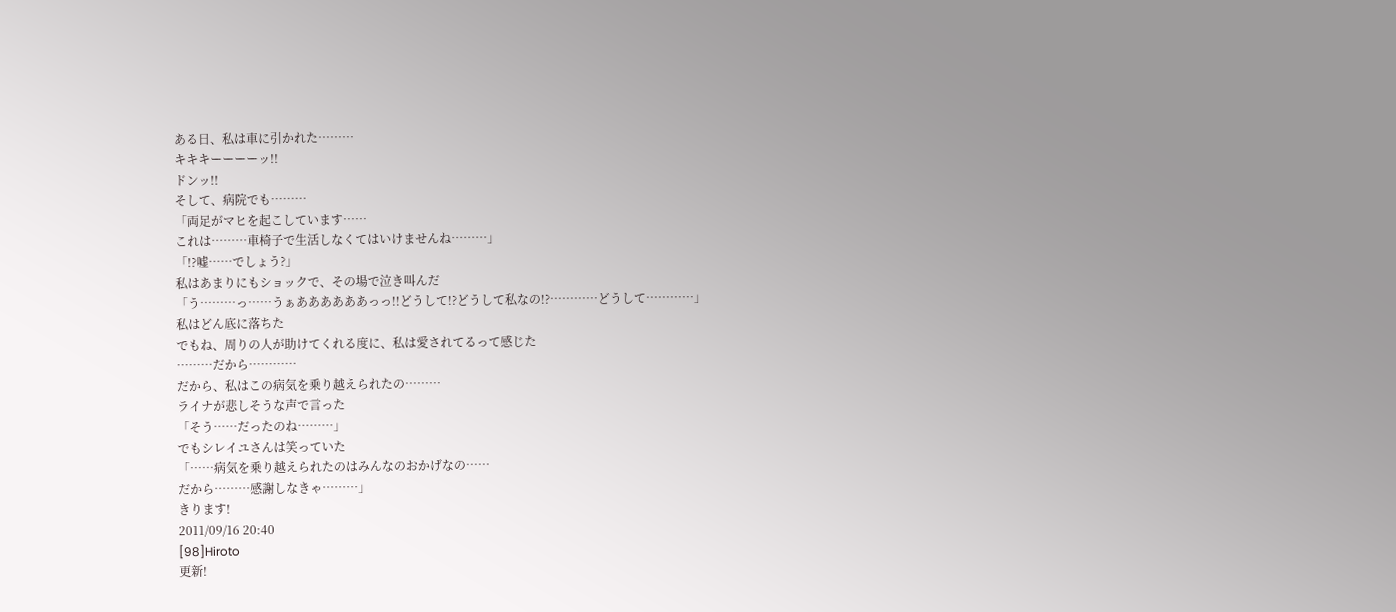ある日、私は車に引かれた………
キキキーーーーッ!!
ドンッ!!
そして、病院でも………
「両足がマヒを起こしています……
これは………車椅子で生活しなくてはいけませんね………」
「!?嘘……でしょう?」
私はあまりにもショックで、その場で泣き叫んだ
「う………っ……うぁああああああっっ!!どうして!?どうして私なの!?…………どうして…………」
私はどん底に落ちた
でもね、周りの人が助けてくれる度に、私は愛されてるって感じた
………だから…………
だから、私はこの病気を乗り越えられたの………
ライナが悲しそうな声で言った
「そう……だったのね………」
でもシレイユさんは笑っていた
「……病気を乗り越えられたのはみんなのおかげなの……
だから………感謝しなきゃ………」
きります!
2011/09/16 20:40
[98]Hiroto
更新!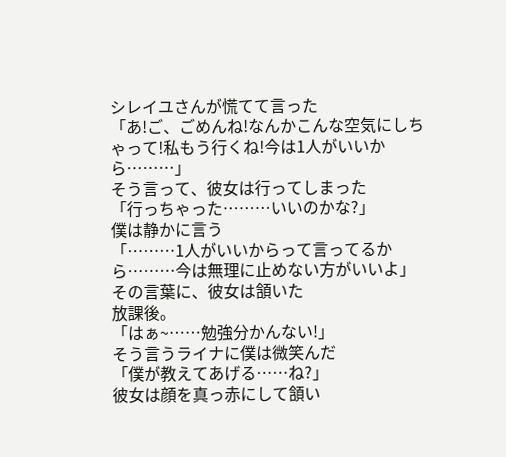シレイユさんが慌てて言った
「あ!ご、ごめんね!なんかこんな空気にしちゃって!私もう行くね!今は1人がいいから………」
そう言って、彼女は行ってしまった
「行っちゃった………いいのかな?」
僕は静かに言う
「………1人がいいからって言ってるから………今は無理に止めない方がいいよ」
その言葉に、彼女は頷いた
放課後。
「はぁ~……勉強分かんない!」
そう言うライナに僕は微笑んだ
「僕が教えてあげる……ね?」
彼女は顔を真っ赤にして頷い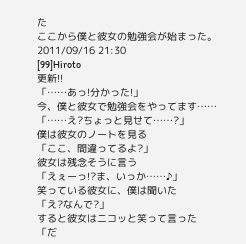た
ここから僕と彼女の勉強会が始まった。
2011/09/16 21:30
[99]Hiroto
更新!!
「……あっ!分かった!」
今、僕と彼女で勉強会をやってます……
「……え?ちょっと見せて……?」
僕は彼女のノートを見る
「ここ、間違ってるよ?」
彼女は残念そうに言う
「えぇーっ!?ま、いっか……♪」
笑っている彼女に、僕は聞いた
「え?なんで?」
すると彼女はニコッと笑って言った
「だ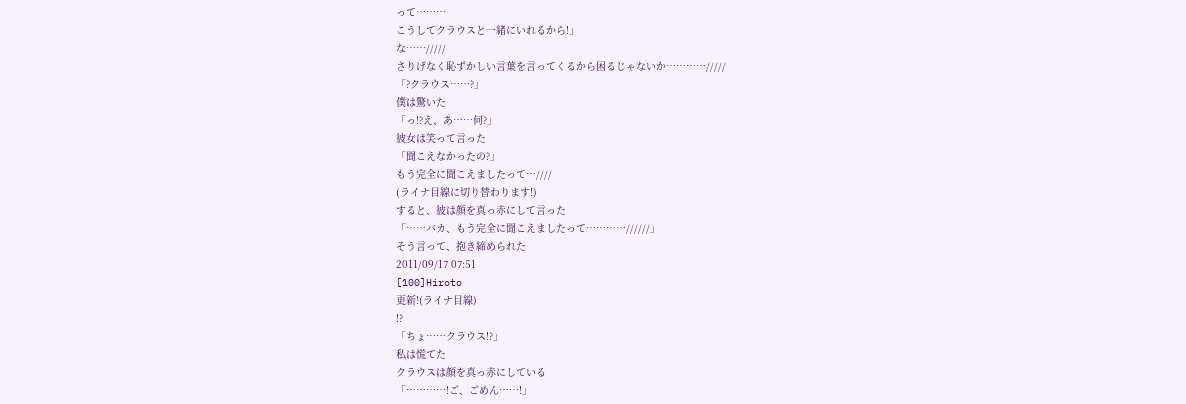って………
こうしてクラウスと一緒にいれるから!」
な……/////
さりげなく恥ずかしい言葉を言ってくるから困るじゃないか…………/////
「?クラウス……?」
僕は驚いた
「っ!?え、あ……何?」
彼女は笑って言った
「聞こえなかったの?」
もう完全に聞こえましたって…////
(ライナ目線に切り替わります!)
すると、彼は顔を真っ赤にして言った
「……バカ、もう完全に聞こえましたって…………//////」
そう言って、抱き締められた
2011/09/17 07:51
[100]Hiroto
更新!(ライナ目線)
!?
「ちょ……クラウス!?」
私は慌てた
クラウスは顔を真っ赤にしている
「…………!ご、ごめん……!」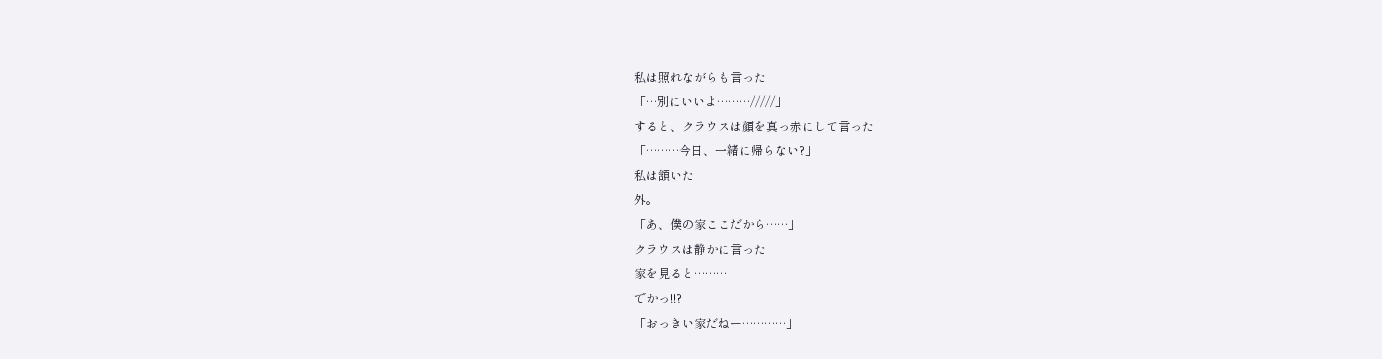私は照れながらも言った
「…別にいいよ………/////」
すると、クラウスは顔を真っ赤にして言った
「………今日、一緒に帰らない?」
私は頷いた
外。
「あ、僕の家ここだから……」
クラウスは静かに言った
家を見ると………
でかっ!!?
「おっきい家だねー…………」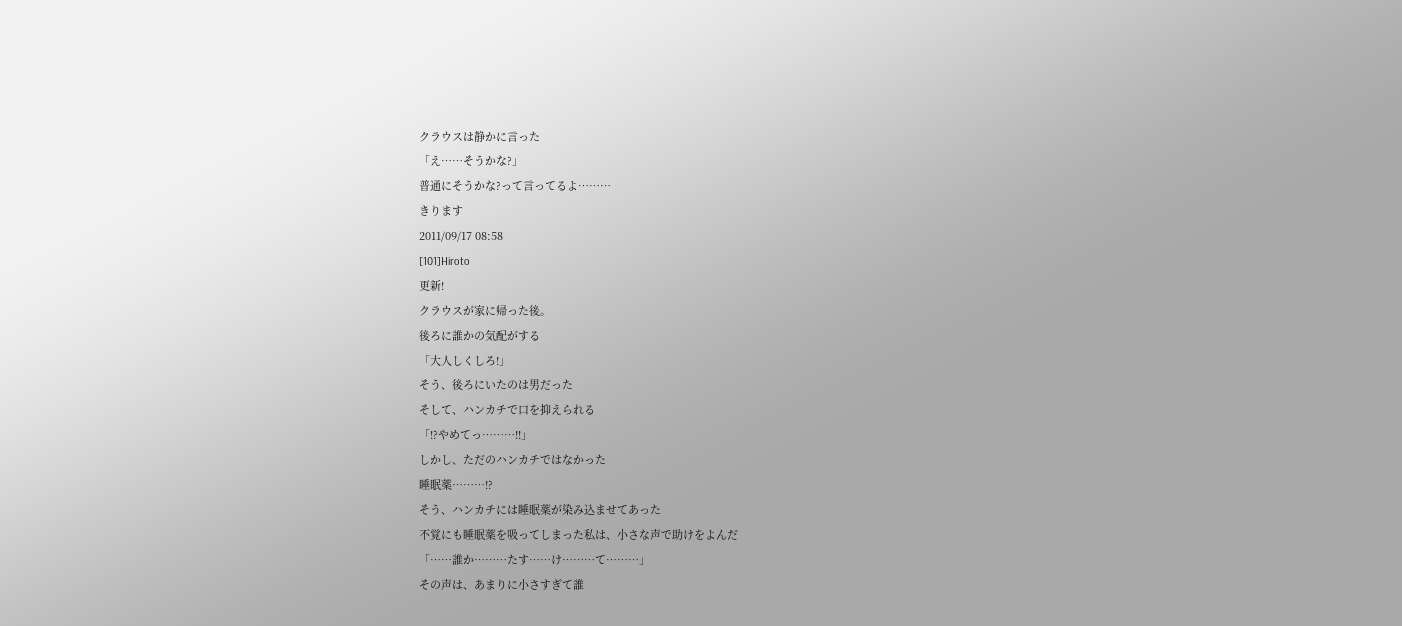クラウスは静かに言った
「え……そうかな?」
普通にそうかな?って言ってるよ………
きります
2011/09/17 08:58
[101]Hiroto
更新!
クラウスが家に帰った後。
後ろに誰かの気配がする
「大人しくしろ!」
そう、後ろにいたのは男だった
そして、ハンカチで口を抑えられる
「!?やめてっ………!!」
しかし、ただのハンカチではなかった
睡眠薬………!?
そう、ハンカチには睡眠薬が染み込ませてあった
不覚にも睡眠薬を吸ってしまった私は、小さな声で助けをよんだ
「……誰か………たす……け………て………」
その声は、あまりに小さすぎて誰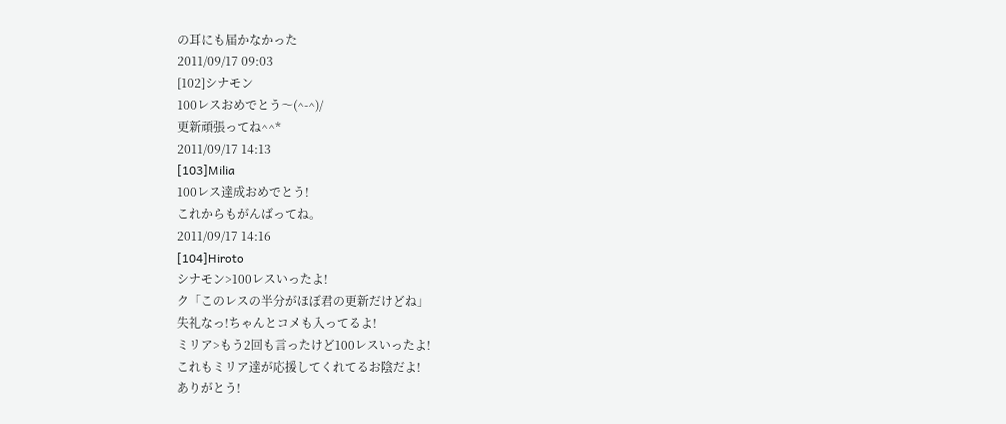の耳にも届かなかった
2011/09/17 09:03
[102]シナモン
100レスおめでとう〜(^-^)/
更新頑張ってね^^*
2011/09/17 14:13
[103]Milia
100レス達成おめでとう!
これからもがんばってね。
2011/09/17 14:16
[104]Hiroto
シナモン>100レスいったよ!
ク「このレスの半分がほぼ君の更新だけどね」
失礼なっ!ちゃんとコメも入ってるよ!
ミリア>もう2回も言ったけど100レスいったよ!
これもミリア達が応援してくれてるお陰だよ!
ありがとう!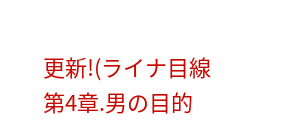更新!(ライナ目線
第4章.男の目的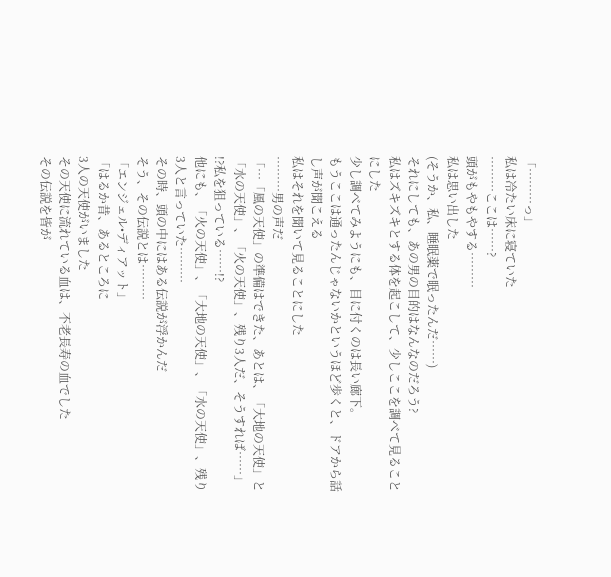「………っ」
私は冷たい床に寝ていた
………ここは……?
頭がもやもやする………
私は思い出した
(そうか、私、睡眠薬で眠ったんだ……)
それにしても、あの男の目的はなんなのだろう?
私はズキズキとする体を起こして、少しここを調べて見ることにした
少し調べてみようにも、目に付くのは長い廊下。
もうここは通ったんじゃないかというほど歩くと、ドアから話し声が聞こえる
私はそれを聞いて見ることにした
………男の声だ
「…「風の天使」の準備はできた、あとは、「大地の天使」と「水の天使」、「火の天使」、残り3人だ、そうすれば……」
!?私を狙っている……!?
他にも、「火の天使」、「大地の天使」、「水の天使」、残り3人と言っていた………
その時、頭の中にはある伝説が浮かんだ
そう、その伝説とは………
「エンジェル•ディアット」
「はるか昔、あるところに
3人の天使がいました
その天使に流れている血は、不老長寿の血でした
その伝説を皆が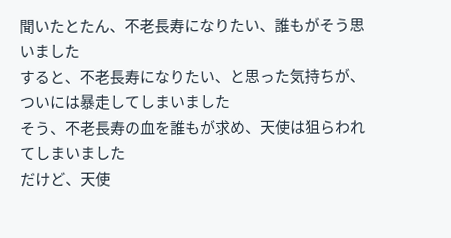聞いたとたん、不老長寿になりたい、誰もがそう思いました
すると、不老長寿になりたい、と思った気持ちが、ついには暴走してしまいました
そう、不老長寿の血を誰もが求め、天使は狙らわれてしまいました
だけど、天使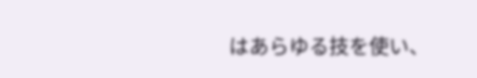はあらゆる技を使い、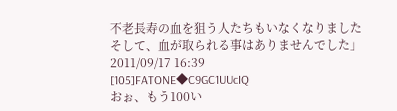不老長寿の血を狙う人たちもいなくなりました
そして、血が取られる事はありませんでした」
2011/09/17 16:39
[105]FATONE◆C9GC1UUcIQ
おぉ、もう100い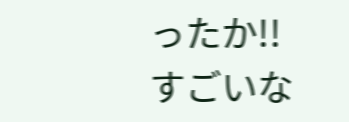ったか!!
すごいな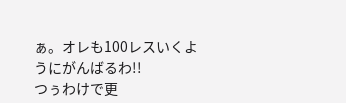ぁ。オレも100レスいくようにがんばるわ!!
つぅわけで更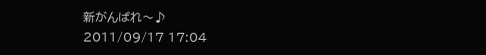新がんばれ〜♪
2011/09/17 17:04